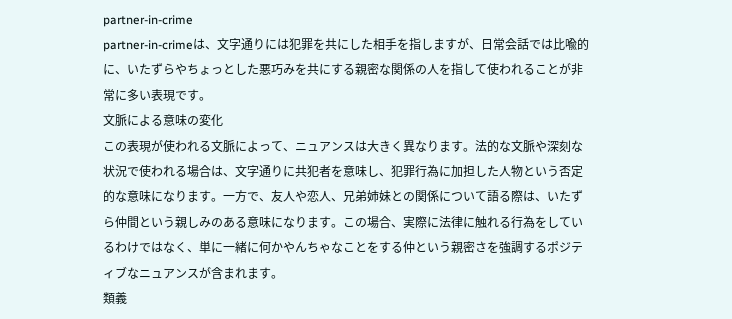partner-in-crime
partner-in-crimeは、文字通りには犯罪を共にした相手を指しますが、日常会話では比喩的に、いたずらやちょっとした悪巧みを共にする親密な関係の人を指して使われることが非常に多い表現です。
文脈による意味の変化
この表現が使われる文脈によって、ニュアンスは大きく異なります。法的な文脈や深刻な状況で使われる場合は、文字通りに共犯者を意味し、犯罪行為に加担した人物という否定的な意味になります。一方で、友人や恋人、兄弟姉妹との関係について語る際は、いたずら仲間という親しみのある意味になります。この場合、実際に法律に触れる行為をしているわけではなく、単に一緒に何かやんちゃなことをする仲という親密さを強調するポジティブなニュアンスが含まれます。
類義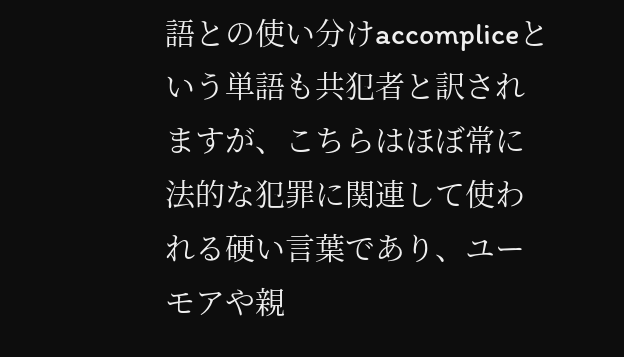語との使い分けaccompliceという単語も共犯者と訳されますが、こちらはほぼ常に法的な犯罪に関連して使われる硬い言葉であり、ユーモアや親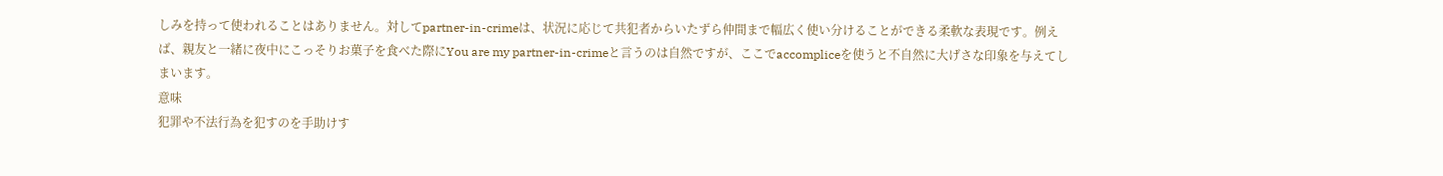しみを持って使われることはありません。対してpartner-in-crimeは、状況に応じて共犯者からいたずら仲間まで幅広く使い分けることができる柔軟な表現です。例えば、親友と一緒に夜中にこっそりお菓子を食べた際にYou are my partner-in-crimeと言うのは自然ですが、ここでaccompliceを使うと不自然に大げさな印象を与えてしまいます。
意味
犯罪や不法行為を犯すのを手助けす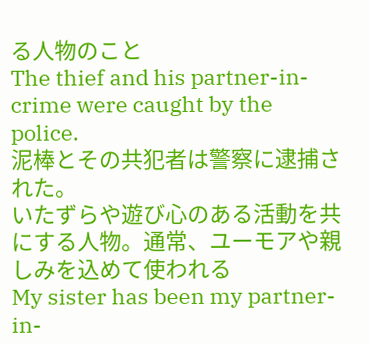る人物のこと
The thief and his partner-in-crime were caught by the police.
泥棒とその共犯者は警察に逮捕された。
いたずらや遊び心のある活動を共にする人物。通常、ユーモアや親しみを込めて使われる
My sister has been my partner-in-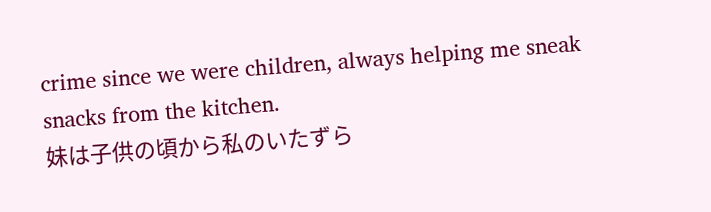crime since we were children, always helping me sneak snacks from the kitchen.
妹は子供の頃から私のいたずら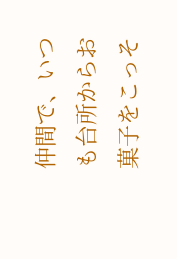仲間で、いつも台所からお菓子をこっそ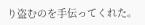り盗むのを手伝ってくれた。